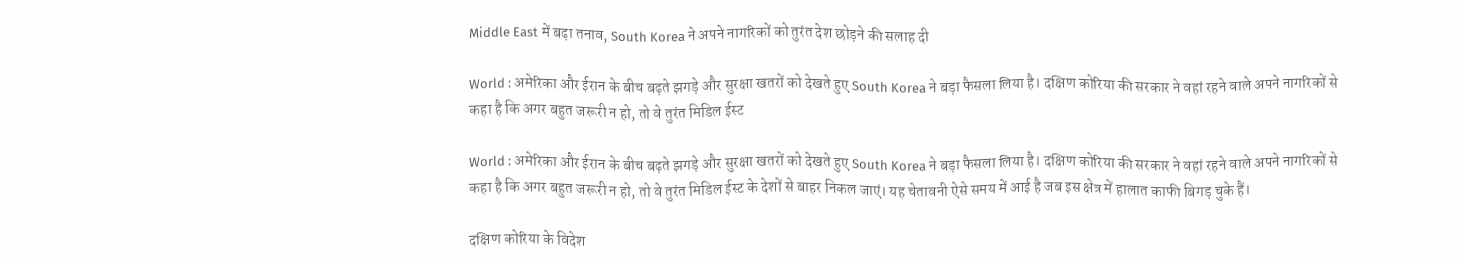Middle East में बढ़ा तनाव, South Korea ने अपने नागरिकों को तुरंत देश छोड़ने की सलाह दी

World : अमेरिका और ईरान के बीच बढ़ते झगड़े और सुरक्षा खतरों को देखते हुए South Korea ने बड़ा फैसला लिया है। दक्षिण कोरिया की सरकार ने वहां रहने वाले अपने नागरिकों से कहा है कि अगर बहुत जरूरी न हो, तो वे तुरंत मिडिल ईस्ट

World : अमेरिका और ईरान के बीच बढ़ते झगड़े और सुरक्षा खतरों को देखते हुए South Korea ने बड़ा फैसला लिया है। दक्षिण कोरिया की सरकार ने वहां रहने वाले अपने नागरिकों से कहा है कि अगर बहुत जरूरी न हो, तो वे तुरंत मिडिल ईस्ट के देशों से बाहर निकल जाएं। यह चेतावनी ऐसे समय में आई है जब इस क्षेत्र में हालात काफी बिगड़ चुके हैं।

दक्षिण कोरिया के विदेश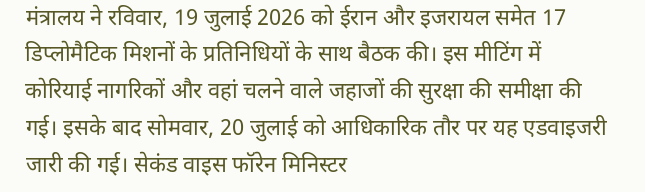मंत्रालय ने रविवार, 19 जुलाई 2026 को ईरान और इजरायल समेत 17 डिप्लोमैटिक मिशनों के प्रतिनिधियों के साथ बैठक की। इस मीटिंग में कोरियाई नागरिकों और वहां चलने वाले जहाजों की सुरक्षा की समीक्षा की गई। इसके बाद सोमवार, 20 जुलाई को आधिकारिक तौर पर यह एडवाइजरी जारी की गई। सेकंड वाइस फॉरेन मिनिस्टर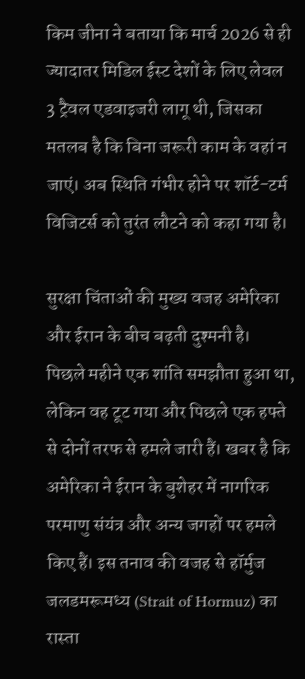किम जीना ने बताया कि मार्च 2026 से ही ज्यादातर मिडिल ईस्ट देशों के लिए लेवल 3 ट्रैवल एडवाइजरी लागू थी, जिसका मतलब है कि बिना जरूरी काम के वहां न जाएं। अब स्थिति गंभीर होने पर शॉर्ट-टर्म विजिटर्स को तुरंत लौटने को कहा गया है।

सुरक्षा चिंताओं की मुख्य वजह अमेरिका और ईरान के बीच बढ़ती दुश्मनी है। पिछले महीने एक शांति समझौता हुआ था, लेकिन वह टूट गया और पिछले एक हफ्ते से दोनों तरफ से हमले जारी हैं। खबर है कि अमेरिका ने ईरान के बुशेहर में नागरिक परमाणु संयंत्र और अन्य जगहों पर हमले किए हैं। इस तनाव की वजह से हॉर्मुज जलडमरूमध्य (Strait of Hormuz) का रास्ता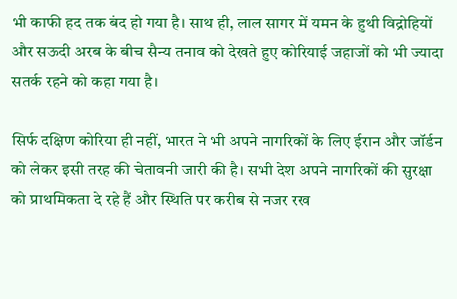भी काफी हद तक बंद हो गया है। साथ ही, लाल सागर में यमन के हुथी विद्रोहियों और सऊदी अरब के बीच सैन्य तनाव को देखते हुए कोरियाई जहाजों को भी ज्यादा सतर्क रहने को कहा गया है।

सिर्फ दक्षिण कोरिया ही नहीं, भारत ने भी अपने नागरिकों के लिए ईरान और जॉर्डन को लेकर इसी तरह की चेतावनी जारी की है। सभी देश अपने नागरिकों की सुरक्षा को प्राथमिकता दे रहे हैं और स्थिति पर करीब से नजर रख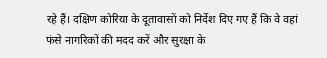रहे हैं। दक्षिण कोरिया के दूतावासों को निर्देश दिए गए हैं कि वे वहां फंसे नागरिकों की मदद करें और सुरक्षा के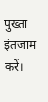पुख्ता इंतजाम करें।